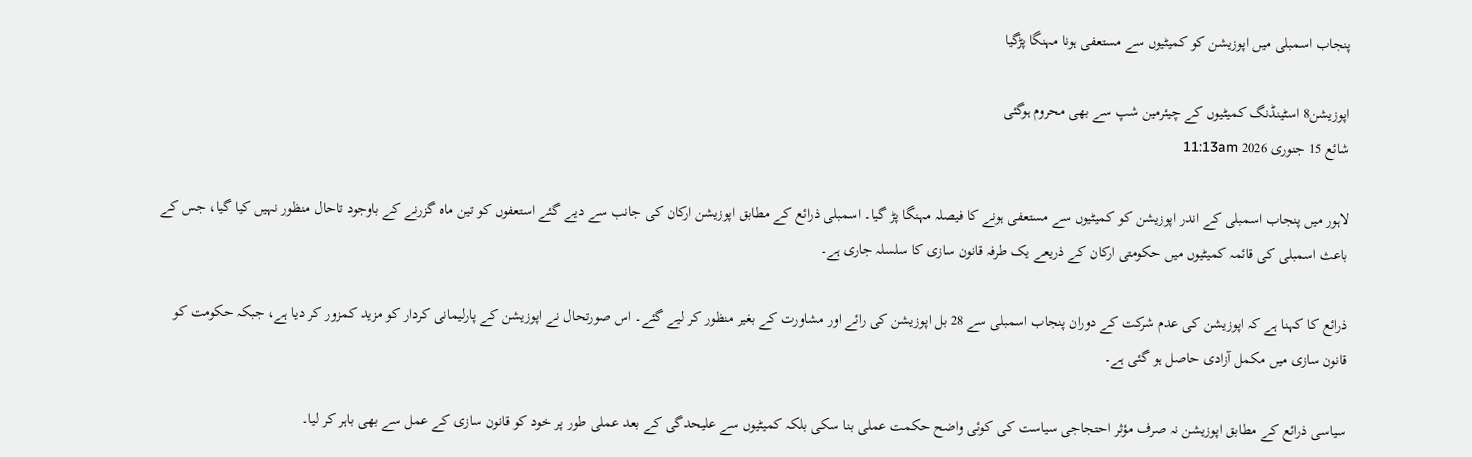پنجاب اسمبلی میں اپوزیشن کو کمیٹیوں سے مستعفی ہونا مہنگا پڑگیا

اپوزیشن8 اسٹینڈنگ کمیٹیوں کے چیئرمین شپ سے بھی محروم ہوگئی
شائع 15 جنوری 2026 11:13am

لاہور میں پنجاب اسمبلی کے اندر اپوزیشن کو کمیٹیوں سے مستعفی ہونے کا فیصلہ مہنگا پڑ گیا۔ اسمبلی ذرائع کے مطابق اپوزیشن ارکان کی جانب سے دیے گئے استعفوں کو تین ماہ گزرنے کے باوجود تاحال منظور نہیں کیا گیا، جس کے باعث اسمبلی کی قائمہ کمیٹیوں میں حکومتی ارکان کے ذریعے یک طرفہ قانون سازی کا سلسلہ جاری ہے۔

ذرائع کا کہنا ہے کہ اپوزیشن کی عدم شرکت کے دوران پنجاب اسمبلی سے 28 بل اپوزیشن کی رائے اور مشاورت کے بغیر منظور کر لیے گئے۔ اس صورتحال نے اپوزیشن کے پارلیمانی کردار کو مزید کمزور کر دیا ہے، جبکہ حکومت کو قانون سازی میں مکمل آزادی حاصل ہو گئی ہے۔

سیاسی ذرائع کے مطابق اپوزیشن نہ صرف مؤثر احتجاجی سیاست کی کوئی واضح حکمت عملی بنا سکی بلکہ کمیٹیوں سے علیحدگی کے بعد عملی طور پر خود کو قانون سازی کے عمل سے بھی باہر کر لیا۔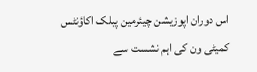اس دوران اپوزیشن چیئرمین پبلک اکاؤنٹس کمیٹی ون کی اہم نشست سے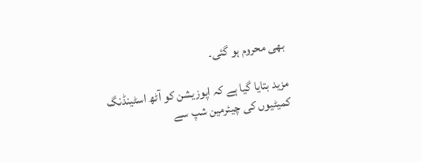بھی محروم ہو گئی۔

مزید بتایا گیا ہے کہ اپوزیشن کو آٹھ اسٹینڈنگ کمیٹیوں کی چیئرمین شپ سے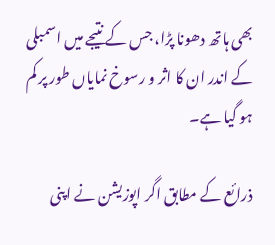بھی ہاتھ دھونا پڑا، جس کے نتیجے میں اسمبلی کے اندر ان کا اثر و رسوخ نمایاں طور پر کم ہو گیا ہے۔

ذرائع کے مطابق اگر اپوزیشن نے اپنی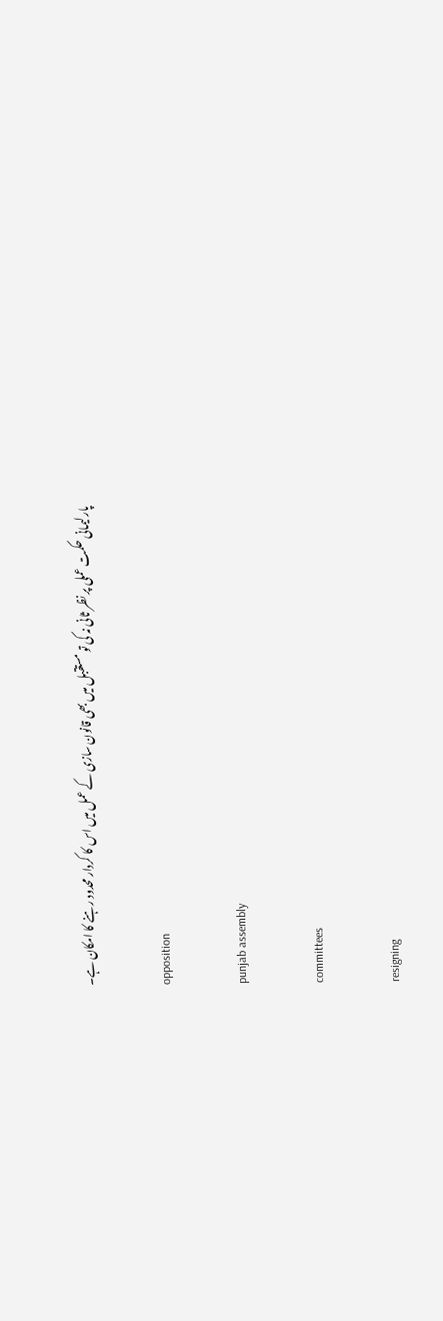پارلیمانی حکمت عملی پر نظر ثانی نہ کی تو مستقبل میں بھی قانون سازی کے عمل میں اس کا کردار محدود رہنے کا امکان ہے۔

opposition

punjab assembly

committees

resigning